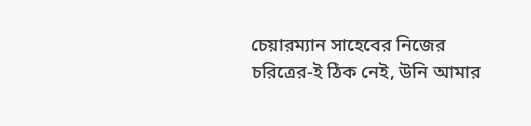চেয়ারম্যান সাহেবের নিজের চরিত্রের-ই ঠিক নেই, উনি আমার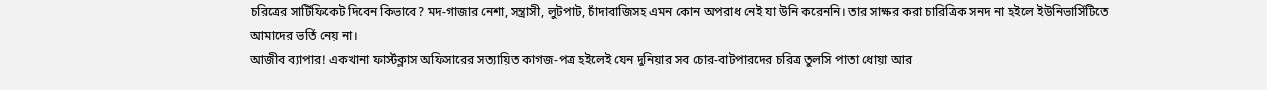চরিত্রের সার্টিফিকেট দিবেন কিভাবে? মদ-গাজার নেশা, সন্ত্রাসী, লুটপাট, চাঁদাবাজিসহ এমন কোন অপরাধ নেই যা উনি করেননি। তার সাক্ষর করা চারিত্রিক সনদ না হইলে ইউনিভার্সিটিতে আমাদের ভর্তি নেয় না।
আজীব ব্যাপার! একখানা ফার্স্টক্লাস অফিসারের সত্যায়িত কাগজ-পত্র হইলেই যেন দুনিয়ার সব চোর-বাটপারদের চরিত্র তুলসি পাতা ধোয়া আর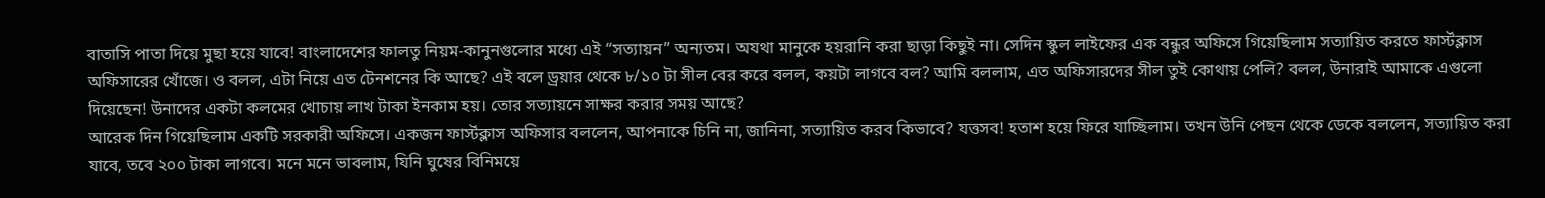বাতাসি পাতা দিয়ে মুছা হয়ে যাবে! বাংলাদেশের ফালতু নিয়ম-কানুনগুলোর মধ্যে এই “সত্যায়ন” অন্যতম। অযথা মানুকে হয়রানি করা ছাড়া কিছুই না। সেদিন স্কুল লাইফের এক বন্ধুর অফিসে গিয়েছিলাম সত্যায়িত করতে ফার্স্টক্লাস অফিসারের খোঁজে। ও বলল, এটা নিয়ে এত টেনশনের কি আছে? এই বলে ড্রয়ার থেকে ৮/১০ টা সীল বের করে বলল, কয়টা লাগবে বল? আমি বললাম, এত অফিসারদের সীল তুই কোথায় পেলি? বলল, উনারাই আমাকে এগুলো দিয়েছেন! উনাদের একটা কলমের খোচায় লাখ টাকা ইনকাম হয়। তোর সত্যায়নে সাক্ষর করার সময় আছে?
আরেক দিন গিয়েছিলাম একটি সরকারী অফিসে। একজন ফার্স্টক্লাস অফিসার বললেন, আপনাকে চিনি না, জানিনা, সত্যায়িত করব কিভাবে? যত্তসব! হতাশ হয়ে ফিরে যাচ্ছিলাম। তখন উনি পেছন থেকে ডেকে বললেন, সত্যায়িত করা যাবে, তবে ২০০ টাকা লাগবে। মনে মনে ভাবলাম, যিনি ঘুষের বিনিময়ে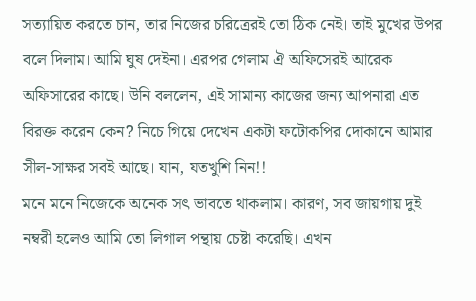সত্যায়িত করতে চান, তার নিজের চরিত্রেরই তো ঠিক নেই। তাই মুখের উপর বলে দিলাম। আমি ঘুষ দেইনা। এরপর গেলাম ঐ অফিসেরই আরেক অফিসারের কাছে। উনি বললেন, এই সামান্য কাজের জন্য আপনারা এত বিরক্ত করেন কেন? নিচে গিয়ে দেখেন একটা ফটোকপির দোকানে আমার সীল-সাক্ষর সবই আছে। যান, যতখুশি নিন!!
মনে মনে নিজেকে অনেক সৎ ভাবতে থাকলাম। কারণ, সব জায়গায় দুই নম্বরী হলেও আমি তো লিগাল পন্থায় চেষ্টা করেছি। এখন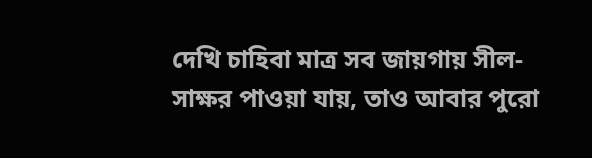দেখি চাহিবা মাত্র সব জায়গায় সীল-সাক্ষর পাওয়া যায়, তাও আবার পুরো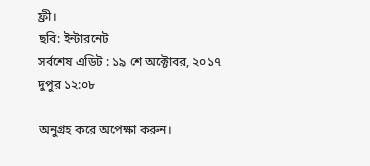ফ্রী।
ছবি: ইন্টারনেট
সর্বশেষ এডিট : ১৯ শে অক্টোবর, ২০১৭ দুপুর ১২:০৮

অনুগ্রহ করে অপেক্ষা করুন।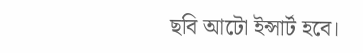ছবি আটো ইন্সার্ট হবে।